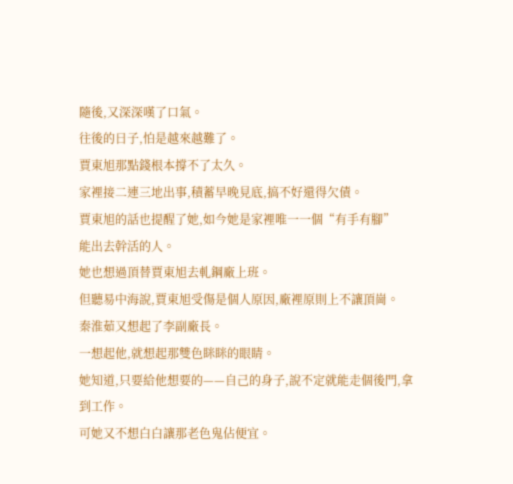隨後,又深深嘆了口氣。
往後的日子,怕是越來越難了。
賈東旭那點錢根本撐不了太久。
家裡接二連三地出事,積蓄早晚見底,搞不好還得欠債。
賈東旭的話也提醒了她,如今她是家裡唯一一個“有手有腳”
能出去幹活的人。
她也想過頂替賈東旭去軋鋼廠上班。
但聽易中海說,賈東旭受傷是個人原因,廠裡原則上不讓頂崗。
秦淮茹又想起了李副廠長。
一想起他,就想起那雙色眯眯的眼睛。
她知道,只要給他想要的——自己的身子,說不定就能走個後門,拿到工作。
可她又不想白白讓那老色鬼佔便宜。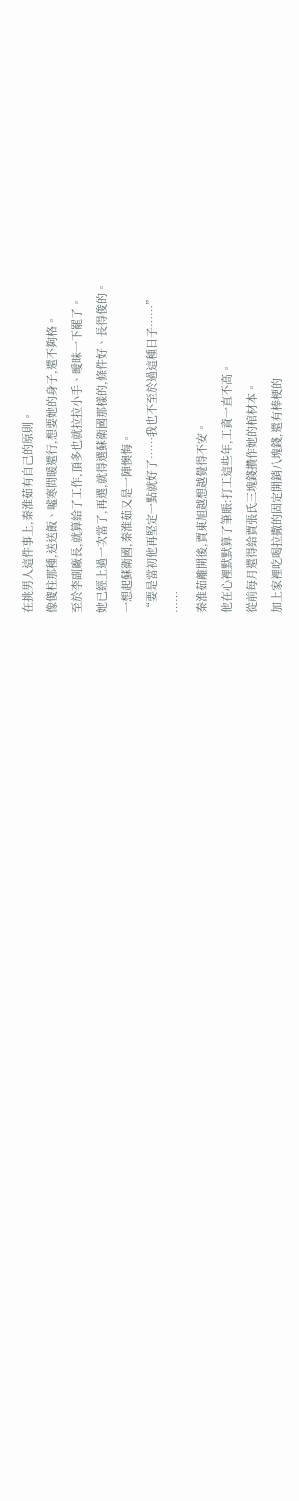在挑男人這件事上,秦淮茹有自己的原則。
像傻柱那種,送送飯、噓寒問暖還行,想要她的身子,還不夠格。
至於李副廠長,就算給了工作,頂多也就拉拉小手、曖昧一下罷了。
她已經上過一次當了,再選,就得選蘇衛國那樣的,條件好、長得俊的。
一想起蘇衛國,秦淮茹又是一陣懊悔。
“要是當初他再堅定一點就好了……我也不至於過這種日子……”
……
秦淮茹離開後,賈東旭越想越覺得不安。
他在心裡默默算了筆賬:打工這些年,工資一直不高。
從前每月還得給賈張氏三塊錢攢作她的棺材本。
加上家裡吃喝拉撒的固定開銷八塊錢,還有棒梗的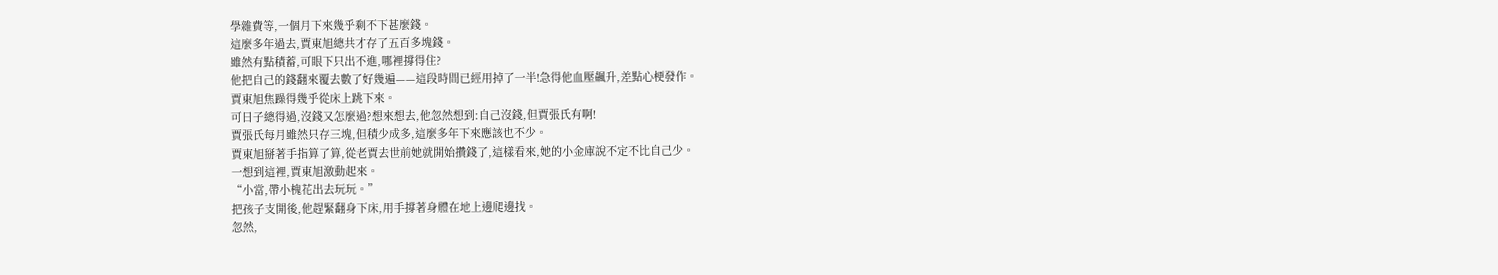學雜費等,一個月下來幾乎剩不下甚麼錢。
這麼多年過去,賈東旭總共才存了五百多塊錢。
雖然有點積蓄,可眼下只出不進,哪裡撐得住?
他把自己的錢翻來覆去數了好幾遍——這段時間已經用掉了一半!急得他血壓飆升,差點心梗發作。
賈東旭焦躁得幾乎從床上跳下來。
可日子總得過,沒錢又怎麼過?想來想去,他忽然想到:自己沒錢,但賈張氏有啊!
賈張氏每月雖然只存三塊,但積少成多,這麼多年下來應該也不少。
賈東旭掰著手指算了算,從老賈去世前她就開始攢錢了,這樣看來,她的小金庫說不定不比自己少。
一想到這裡,賈東旭激動起來。
“小當,帶小槐花出去玩玩。”
把孩子支開後,他趕緊翻身下床,用手撐著身體在地上邊爬邊找。
忽然,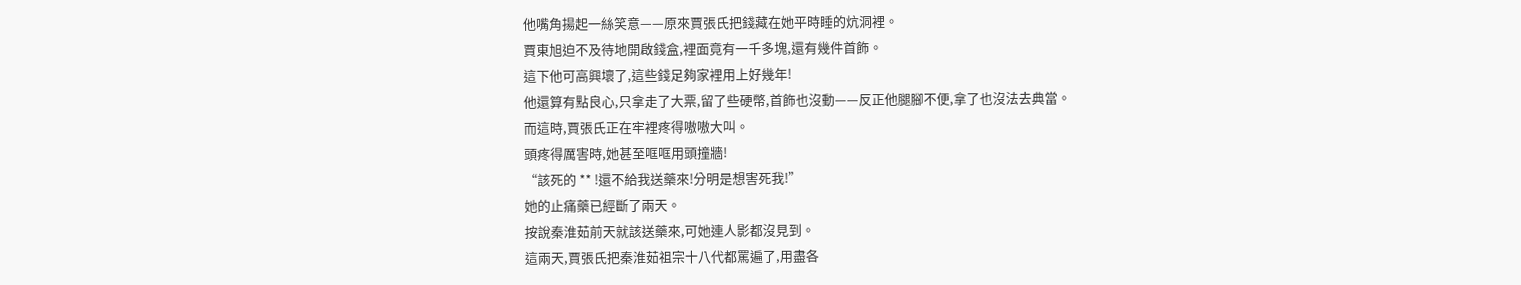他嘴角揚起一絲笑意——原來賈張氏把錢藏在她平時睡的炕洞裡。
賈東旭迫不及待地開啟錢盒,裡面竟有一千多塊,還有幾件首飾。
這下他可高興壞了,這些錢足夠家裡用上好幾年!
他還算有點良心,只拿走了大票,留了些硬幣,首飾也沒動——反正他腿腳不便,拿了也沒法去典當。
而這時,賈張氏正在牢裡疼得嗷嗷大叫。
頭疼得厲害時,她甚至哐哐用頭撞牆!
“該死的 ** !還不給我送藥來!分明是想害死我!”
她的止痛藥已經斷了兩天。
按說秦淮茹前天就該送藥來,可她連人影都沒見到。
這兩天,賈張氏把秦淮茹祖宗十八代都罵遍了,用盡各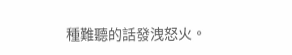種難聽的話發洩怒火。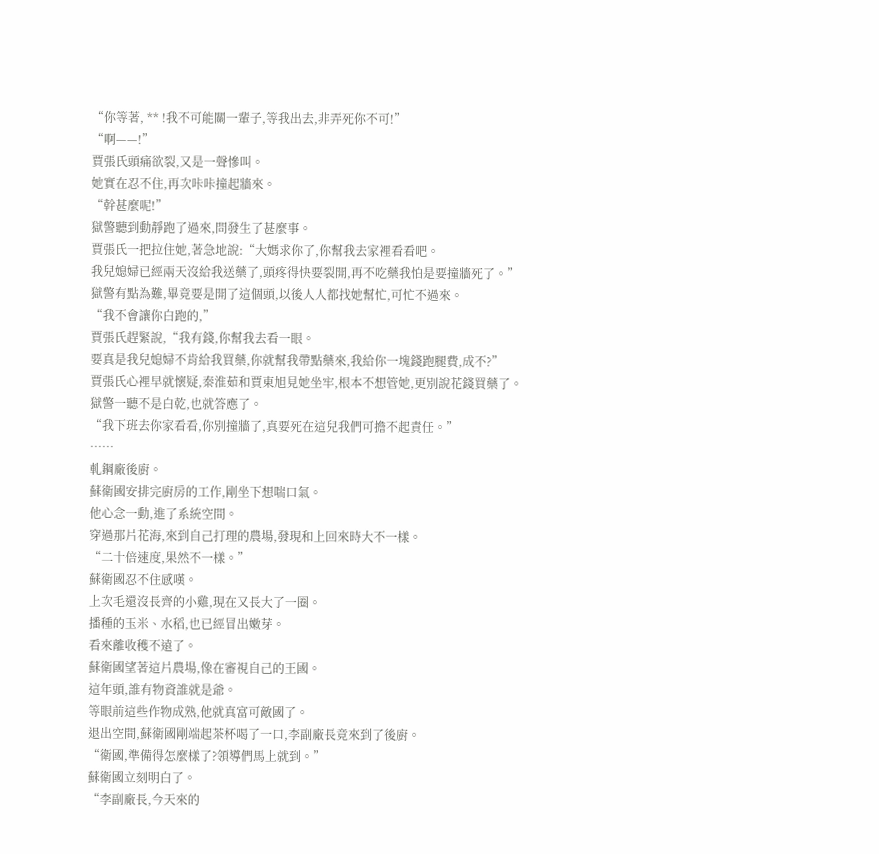“你等著, ** !我不可能關一輩子,等我出去,非弄死你不可!”
“啊——!”
賈張氏頭痛欲裂,又是一聲慘叫。
她實在忍不住,再次咔咔撞起牆來。
“幹甚麼呢!”
獄警聽到動靜跑了過來,問發生了甚麼事。
賈張氏一把拉住她,著急地說:“大媽求你了,你幫我去家裡看看吧。
我兒媳婦已經兩天沒給我送藥了,頭疼得快要裂開,再不吃藥我怕是要撞牆死了。”
獄警有點為難,畢竟要是開了這個頭,以後人人都找她幫忙,可忙不過來。
“我不會讓你白跑的,”
賈張氏趕緊說,“我有錢,你幫我去看一眼。
要真是我兒媳婦不肯給我買藥,你就幫我帶點藥來,我給你一塊錢跑腿費,成不?”
賈張氏心裡早就懷疑,秦淮茹和賈東旭見她坐牢,根本不想管她,更別說花錢買藥了。
獄警一聽不是白乾,也就答應了。
“我下班去你家看看,你別撞牆了,真要死在這兒我們可擔不起責任。”
……
軋鋼廠後廚。
蘇衛國安排完廚房的工作,剛坐下想喘口氣。
他心念一動,進了系統空間。
穿過那片花海,來到自己打理的農場,發現和上回來時大不一樣。
“二十倍速度,果然不一樣。”
蘇衛國忍不住感嘆。
上次毛還沒長齊的小雞,現在又長大了一圈。
播種的玉米、水稻,也已經冒出嫩芽。
看來離收穫不遠了。
蘇衛國望著這片農場,像在審視自己的王國。
這年頭,誰有物資誰就是爺。
等眼前這些作物成熟,他就真富可敵國了。
退出空間,蘇衛國剛端起茶杯喝了一口,李副廠長竟來到了後廚。
“衛國,準備得怎麼樣了?領導們馬上就到。”
蘇衛國立刻明白了。
“李副廠長,今天來的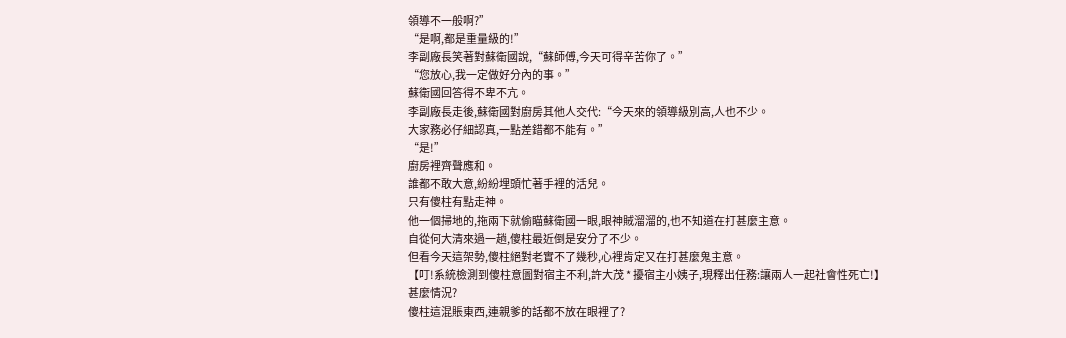領導不一般啊?”
“是啊,都是重量級的!”
李副廠長笑著對蘇衛國說,“蘇師傅,今天可得辛苦你了。”
“您放心,我一定做好分內的事。”
蘇衛國回答得不卑不亢。
李副廠長走後,蘇衛國對廚房其他人交代:“今天來的領導級別高,人也不少。
大家務必仔細認真,一點差錯都不能有。”
“是!”
廚房裡齊聲應和。
誰都不敢大意,紛紛埋頭忙著手裡的活兒。
只有傻柱有點走神。
他一個掃地的,拖兩下就偷瞄蘇衛國一眼,眼神賊溜溜的,也不知道在打甚麼主意。
自從何大清來過一趟,傻柱最近倒是安分了不少。
但看今天這架勢,傻柱絕對老實不了幾秒,心裡肯定又在打甚麼鬼主意。
【叮!系統檢測到傻柱意圖對宿主不利,許大茂 * 擾宿主小姨子,現釋出任務:讓兩人一起社會性死亡!】
甚麼情況?
傻柱這混賬東西,連親爹的話都不放在眼裡了?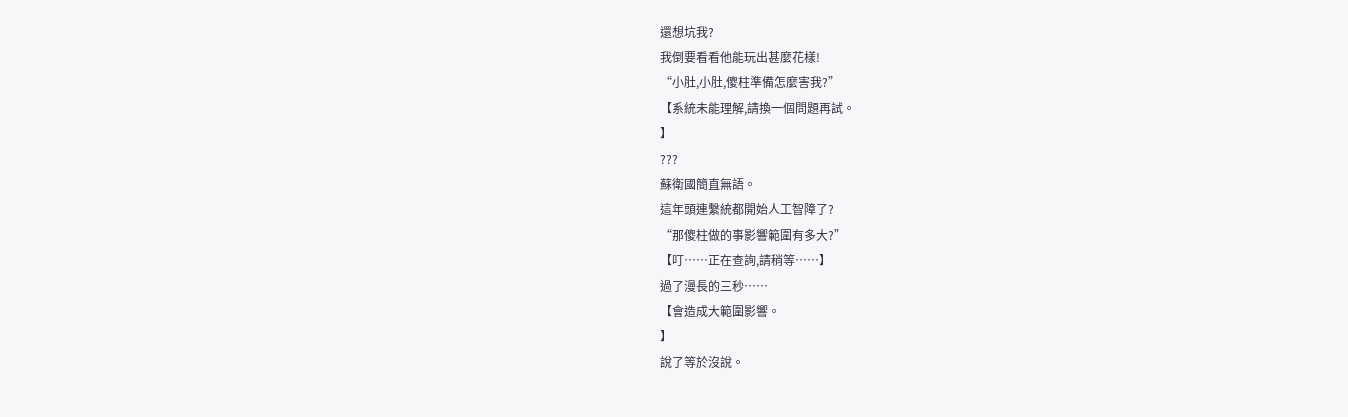還想坑我?
我倒要看看他能玩出甚麼花樣!
“小肚,小肚,傻柱準備怎麼害我?”
【系統未能理解,請換一個問題再試。
】
???
蘇衛國簡直無語。
這年頭連繫統都開始人工智障了?
“那傻柱做的事影響範圍有多大?”
【叮……正在查詢,請稍等……】
過了漫長的三秒……
【會造成大範圍影響。
】
說了等於沒說。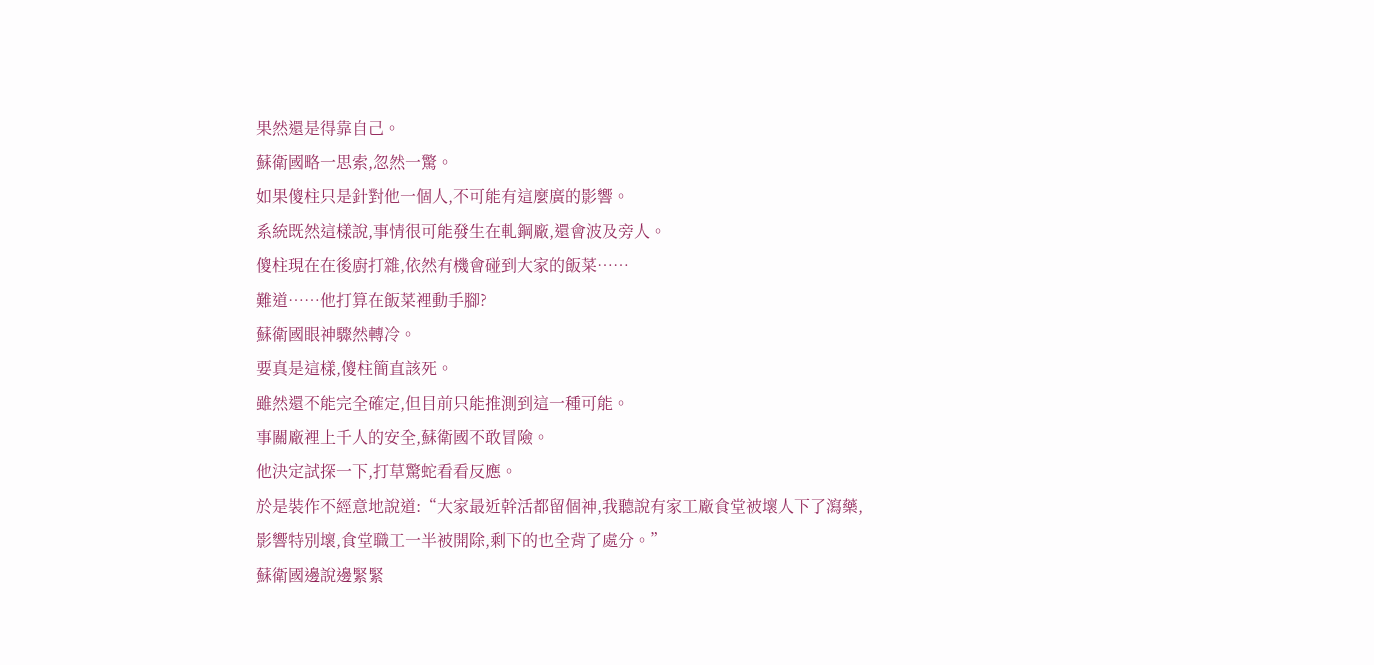果然還是得靠自己。
蘇衛國略一思索,忽然一驚。
如果傻柱只是針對他一個人,不可能有這麼廣的影響。
系統既然這樣說,事情很可能發生在軋鋼廠,還會波及旁人。
傻柱現在在後廚打雜,依然有機會碰到大家的飯菜……
難道……他打算在飯菜裡動手腳?
蘇衛國眼神驟然轉冷。
要真是這樣,傻柱簡直該死。
雖然還不能完全確定,但目前只能推測到這一種可能。
事關廠裡上千人的安全,蘇衛國不敢冒險。
他決定試探一下,打草驚蛇看看反應。
於是裝作不經意地說道:“大家最近幹活都留個神,我聽說有家工廠食堂被壞人下了瀉藥,影響特別壞,食堂職工一半被開除,剩下的也全背了處分。”
蘇衛國邊說邊緊緊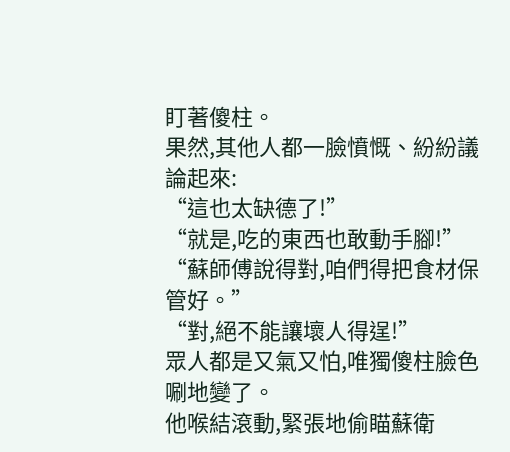盯著傻柱。
果然,其他人都一臉憤慨、紛紛議論起來:
“這也太缺德了!”
“就是,吃的東西也敢動手腳!”
“蘇師傅說得對,咱們得把食材保管好。”
“對,絕不能讓壞人得逞!”
眾人都是又氣又怕,唯獨傻柱臉色唰地變了。
他喉結滾動,緊張地偷瞄蘇衛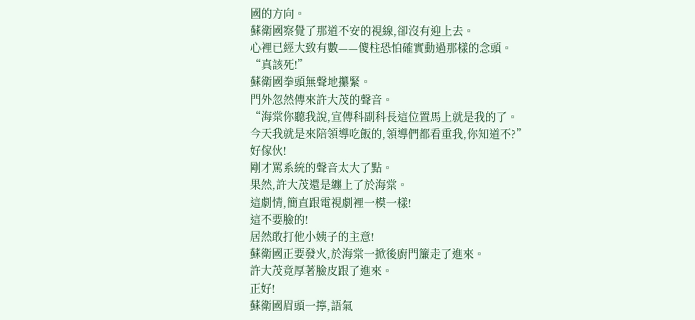國的方向。
蘇衛國察覺了那道不安的視線,卻沒有迎上去。
心裡已經大致有數——傻柱恐怕確實動過那樣的念頭。
“真該死!”
蘇衛國拳頭無聲地攥緊。
門外忽然傳來許大茂的聲音。
“海棠你聽我說,宣傳科副科長這位置馬上就是我的了。
今天我就是來陪領導吃飯的,領導們都看重我,你知道不?”
好傢伙!
剛才罵系統的聲音太大了點。
果然,許大茂還是纏上了於海棠。
這劇情,簡直跟電視劇裡一模一樣!
這不要臉的!
居然敢打他小姨子的主意!
蘇衛國正要發火,於海棠一掀後廚門簾走了進來。
許大茂竟厚著臉皮跟了進來。
正好!
蘇衛國眉頭一擰,語氣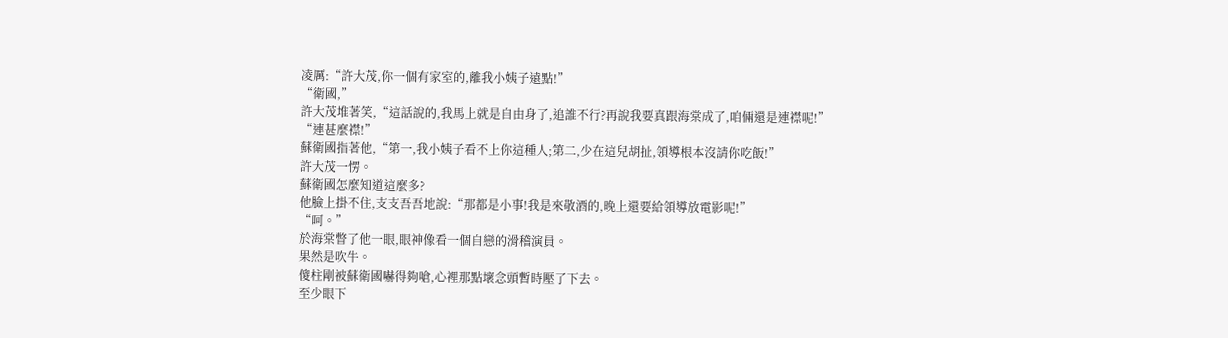凌厲:“許大茂,你一個有家室的,離我小姨子遠點!”
“衛國,”
許大茂堆著笑,“這話說的,我馬上就是自由身了,追誰不行?再說我要真跟海棠成了,咱倆還是連襟呢!”
“連甚麼襟!”
蘇衛國指著他,“第一,我小姨子看不上你這種人;第二,少在這兒胡扯,領導根本沒請你吃飯!”
許大茂一愣。
蘇衛國怎麼知道這麼多?
他臉上掛不住,支支吾吾地說:“那都是小事!我是來敬酒的,晚上還要給領導放電影呢!”
“呵。”
於海棠瞥了他一眼,眼神像看一個自戀的滑稽演員。
果然是吹牛。
傻柱剛被蘇衛國嚇得夠嗆,心裡那點壞念頭暫時壓了下去。
至少眼下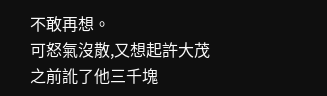不敢再想。
可怒氣沒散,又想起許大茂之前訛了他三千塊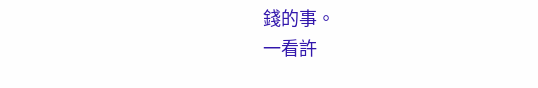錢的事。
一看許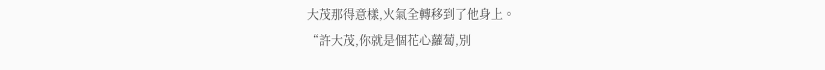大茂那得意樣,火氣全轉移到了他身上。
“許大茂,你就是個花心蘿蔔,別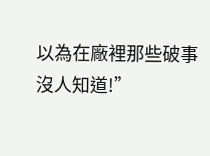以為在廠裡那些破事沒人知道!”